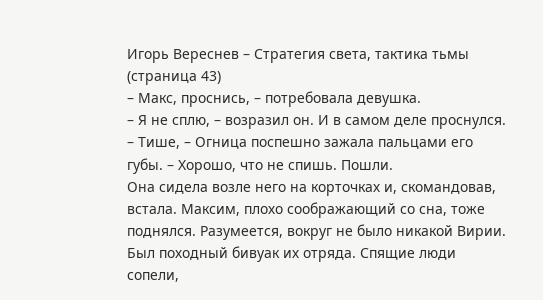Игорь Вереснев – Стратегия света, тактика тьмы (страница 43)
– Макс, проснись, – потребовала девушка.
– Я не сплю, – возразил он. И в самом деле проснулся.
– Тише, – Огница поспешно зажала пальцами его губы. – Хорошо, что не спишь. Пошли.
Она сидела возле него на корточках и, скомандовав, встала. Максим, плохо соображающий со сна, тоже поднялся. Разумеется, вокруг не было никакой Вирии. Был походный бивуак их отряда. Спящие люди сопели,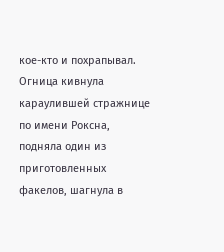кое-кто и похрапывал. Огница кивнула караулившей стражнице по имени Роксна, подняла один из приготовленных факелов, шагнула в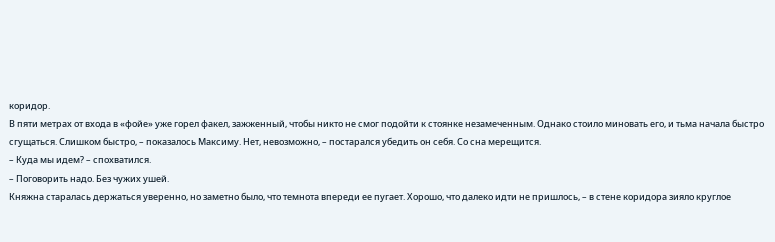коридор.
В пяти метрах от входа в «фойе» уже горел факел, зажженный, чтобы никто не смог подойти к стоянке незамеченным. Однако стоило миновать его, и тьма начала быстро сгущаться. Слишком быстро, – показалось Максиму. Нет, невозможно, – постарался убедить он себя. Со сна мерещится.
– Куда мы идем? – спохватился.
– Поговорить надо. Без чужих ушей.
Княжна старалась держаться уверенно, но заметно было, что темнота впереди ее пугает. Хорошо, что далеко идти не пришлось, – в стене коридора зияло круглое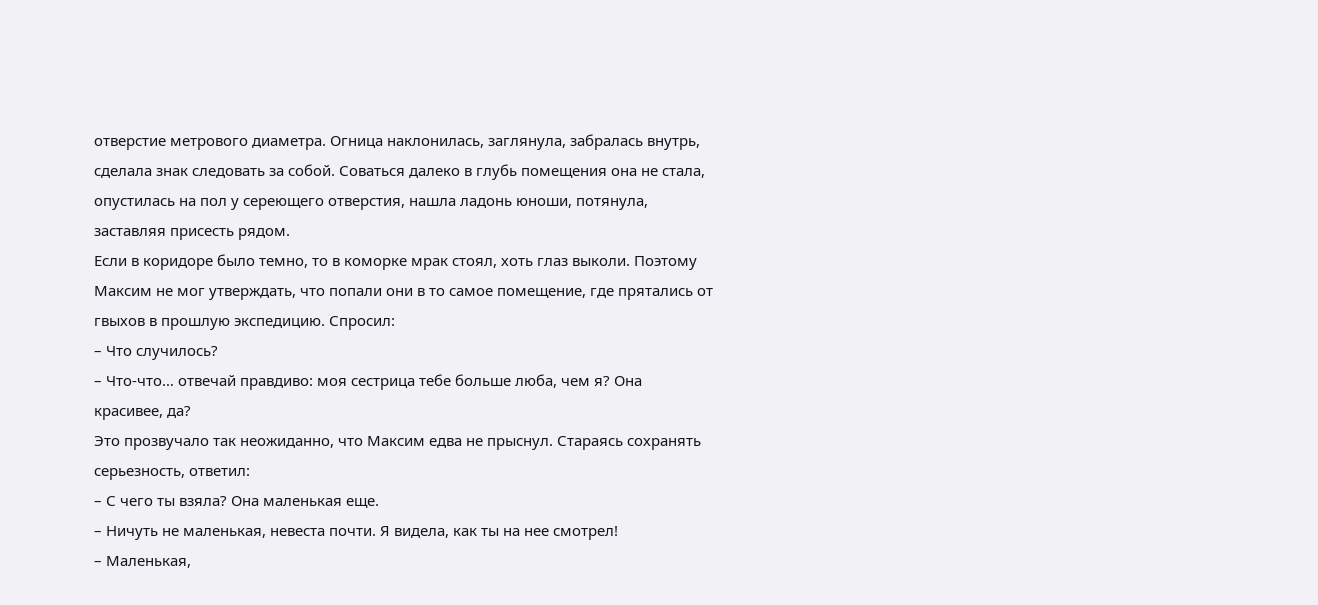отверстие метрового диаметра. Огница наклонилась, заглянула, забралась внутрь, сделала знак следовать за собой. Соваться далеко в глубь помещения она не стала, опустилась на пол у сереющего отверстия, нашла ладонь юноши, потянула, заставляя присесть рядом.
Если в коридоре было темно, то в коморке мрак стоял, хоть глаз выколи. Поэтому Максим не мог утверждать, что попали они в то самое помещение, где прятались от гвыхов в прошлую экспедицию. Спросил:
– Что случилось?
– Что-что… отвечай правдиво: моя сестрица тебе больше люба, чем я? Она красивее, да?
Это прозвучало так неожиданно, что Максим едва не прыснул. Стараясь сохранять серьезность, ответил:
– С чего ты взяла? Она маленькая еще.
– Ничуть не маленькая, невеста почти. Я видела, как ты на нее смотрел!
– Маленькая,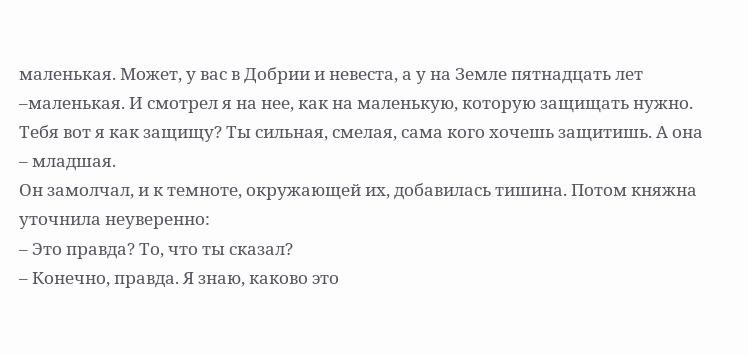маленькая. Может, у вас в Добрии и невеста, а у на Земле пятнадцать лет –маленькая. И смотрел я на нее, как на маленькую, которую защищать нужно. Тебя вот я как защищу? Ты сильная, смелая, сама кого хочешь защитишь. А она – младшая.
Он замолчал, и к темноте, окружающей их, добавилась тишина. Потом княжна уточнила неуверенно:
– Это правда? То, что ты сказал?
– Конечно, правда. Я знаю, каково это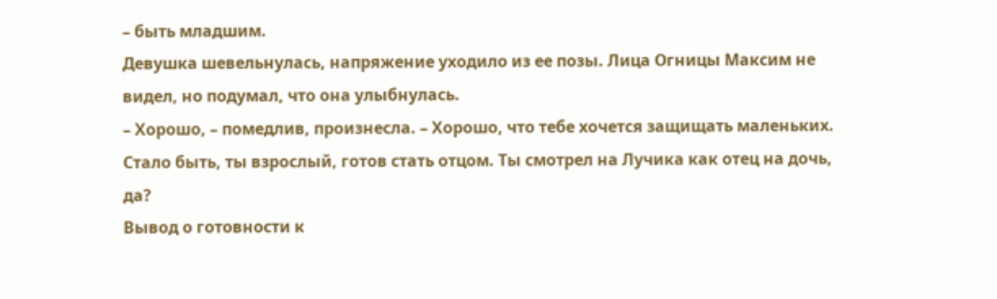– быть младшим.
Девушка шевельнулась, напряжение уходило из ее позы. Лица Огницы Максим не видел, но подумал, что она улыбнулась.
– Хорошо, – помедлив, произнесла. – Хорошо, что тебе хочется защищать маленьких. Стало быть, ты взрослый, готов стать отцом. Ты смотрел на Лучика как отец на дочь, да?
Вывод о готовности к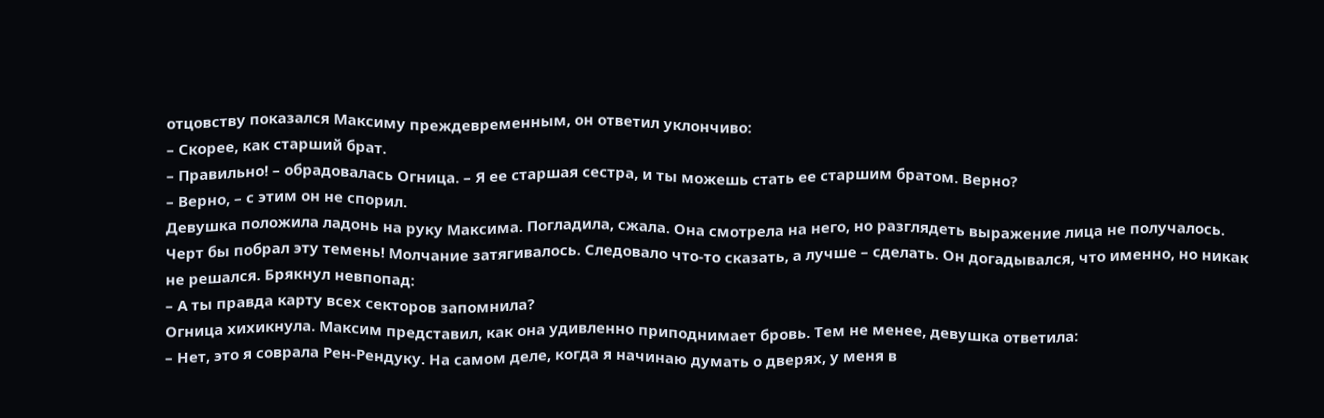отцовству показался Максиму преждевременным, он ответил уклончиво:
– Скорее, как старший брат.
– Правильно! – обрадовалась Огница. – Я ее старшая сестра, и ты можешь стать ее старшим братом. Верно?
– Верно, – с этим он не спорил.
Девушка положила ладонь на руку Максима. Погладила, сжала. Она смотрела на него, но разглядеть выражение лица не получалось. Черт бы побрал эту темень! Молчание затягивалось. Следовало что-то сказать, а лучше – сделать. Он догадывался, что именно, но никак не решался. Брякнул невпопад:
– А ты правда карту всех секторов запомнила?
Огница хихикнула. Максим представил, как она удивленно приподнимает бровь. Тем не менее, девушка ответила:
– Нет, это я соврала Рен-Рендуку. На самом деле, когда я начинаю думать о дверях, у меня в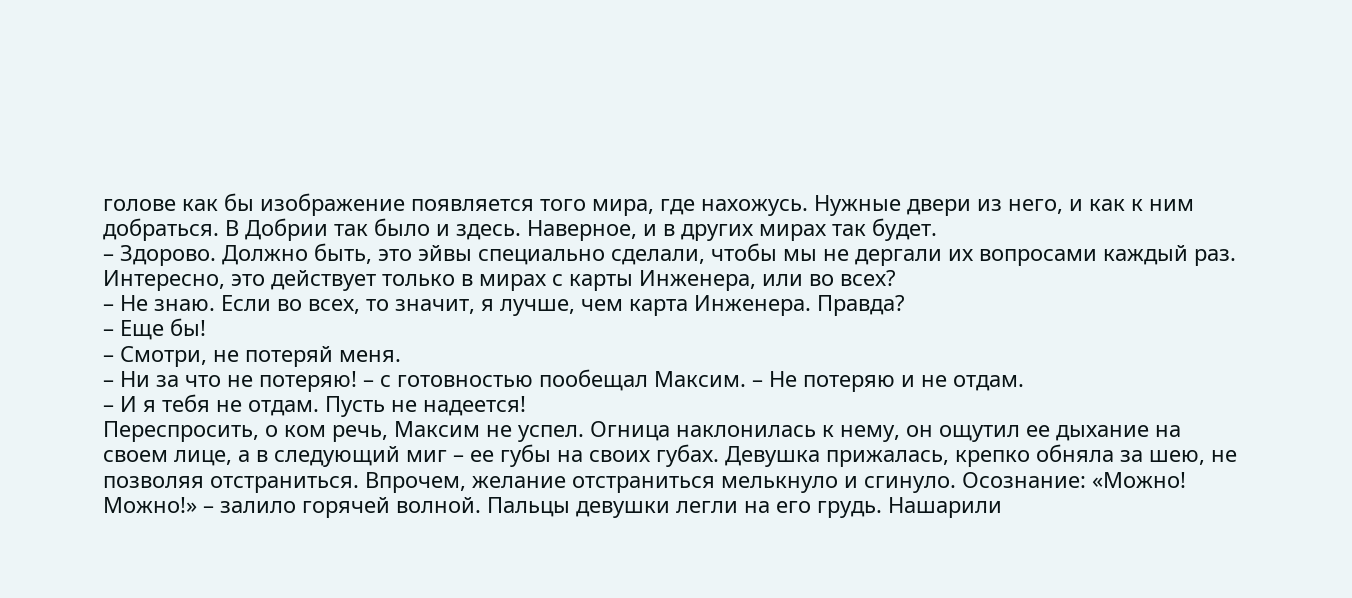голове как бы изображение появляется того мира, где нахожусь. Нужные двери из него, и как к ним добраться. В Добрии так было и здесь. Наверное, и в других мирах так будет.
– Здорово. Должно быть, это эйвы специально сделали, чтобы мы не дергали их вопросами каждый раз. Интересно, это действует только в мирах с карты Инженера, или во всех?
– Не знаю. Если во всех, то значит, я лучше, чем карта Инженера. Правда?
– Еще бы!
– Смотри, не потеряй меня.
– Ни за что не потеряю! – с готовностью пообещал Максим. – Не потеряю и не отдам.
– И я тебя не отдам. Пусть не надеется!
Переспросить, о ком речь, Максим не успел. Огница наклонилась к нему, он ощутил ее дыхание на своем лице, а в следующий миг – ее губы на своих губах. Девушка прижалась, крепко обняла за шею, не позволяя отстраниться. Впрочем, желание отстраниться мелькнуло и сгинуло. Осознание: «Можно! Можно!» – залило горячей волной. Пальцы девушки легли на его грудь. Нашарили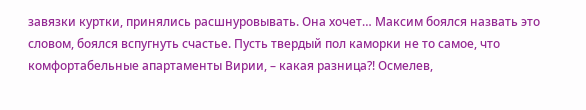завязки куртки, принялись расшнуровывать. Она хочет… Максим боялся назвать это словом, боялся вспугнуть счастье. Пусть твердый пол каморки не то самое, что комфортабельные апартаменты Вирии, – какая разница?! Осмелев,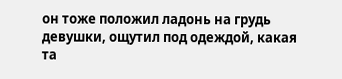он тоже положил ладонь на грудь девушки, ощутил под одеждой, какая та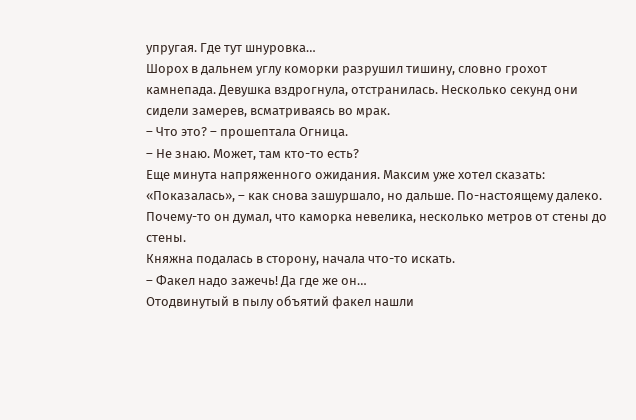упругая. Где тут шнуровка…
Шорох в дальнем углу коморки разрушил тишину, словно грохот камнепада. Девушка вздрогнула, отстранилась. Несколько секунд они сидели замерев, всматриваясь во мрак.
– Что это? – прошептала Огница.
– Не знаю. Может, там кто-то есть?
Еще минута напряженного ожидания. Максим уже хотел сказать: «Показалась», – как снова зашуршало, но дальше. По-настоящему далеко. Почему-то он думал, что каморка невелика, несколько метров от стены до стены.
Княжна подалась в сторону, начала что-то искать.
– Факел надо зажечь! Да где же он…
Отодвинутый в пылу объятий факел нашли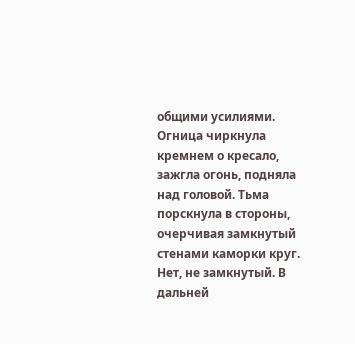общими усилиями. Огница чиркнула кремнем о кресало, зажгла огонь, подняла над головой. Тьма порскнула в стороны, очерчивая замкнутый стенами каморки круг. Нет, не замкнутый. В дальней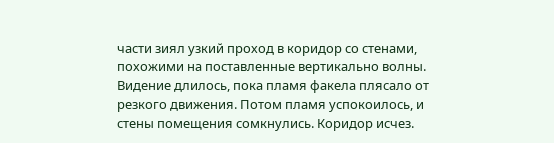части зиял узкий проход в коридор со стенами, похожими на поставленные вертикально волны.
Видение длилось, пока пламя факела плясало от резкого движения. Потом пламя успокоилось, и стены помещения сомкнулись. Коридор исчез.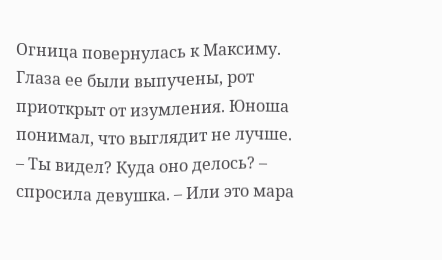Огница повернулась к Максиму. Глаза ее были выпучены, рот приоткрыт от изумления. Юноша понимал, что выглядит не лучше.
– Ты видел? Куда оно делось? – спросила девушка. – Или это мара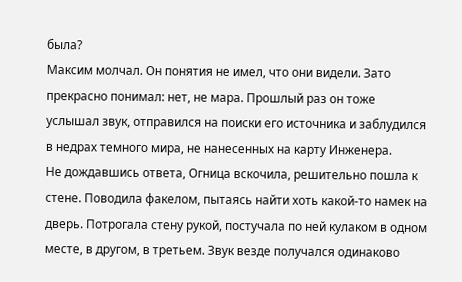была?
Максим молчал. Он понятия не имел, что они видели. Зато прекрасно понимал: нет, не мара. Прошлый раз он тоже услышал звук, отправился на поиски его источника и заблудился в недрах темного мира, не нанесенных на карту Инженера.
Не дождавшись ответа, Огница вскочила, решительно пошла к стене. Поводила факелом, пытаясь найти хоть какой-то намек на дверь. Потрогала стену рукой, постучала по ней кулаком в одном месте, в другом, в третьем. Звук везде получался одинаково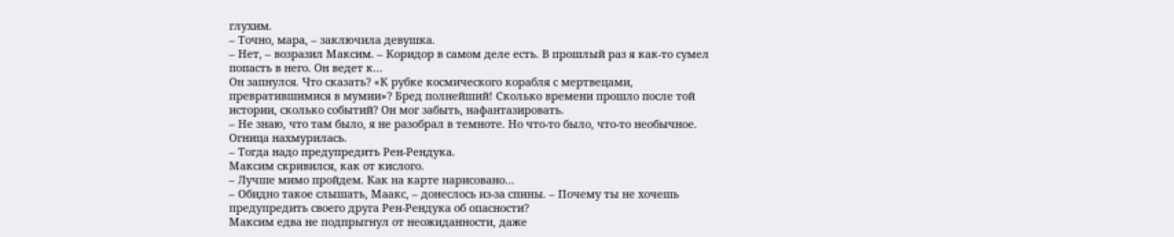глухим.
– Точно, мара, – заключила девушка.
– Нет, – возразил Максим. – Коридор в самом деле есть. В прошлый раз я как-то сумел попасть в него. Он ведет к…
Он запнулся. Что сказать? «К рубке космического корабля с мертвецами, превратившимися в мумии»? Бред полнейший! Сколько времени прошло после той истории, сколько событий? Он мог забыть, нафантазировать.
– Не знаю, что там было, я не разобрал в темноте. Но что-то было, что-то необычное.
Огница нахмурилась.
– Тогда надо предупредить Рен-Рендука.
Максим скривился, как от кислого.
– Лучше мимо пройдем. Как на карте нарисовано…
– Обидно такое слышать, Маакс, – донеслось из-за спины. – Почему ты не хочешь предупредить своего друга Рен-Рендука об опасности?
Максим едва не подпрыгнул от неожиданности, даже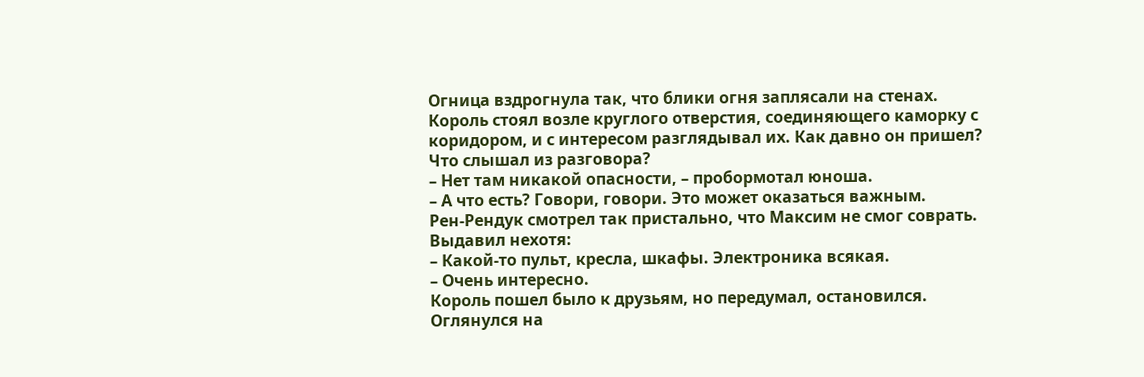Огница вздрогнула так, что блики огня заплясали на стенах. Король стоял возле круглого отверстия, соединяющего каморку с коридором, и с интересом разглядывал их. Как давно он пришел? Что слышал из разговора?
– Нет там никакой опасности, – пробормотал юноша.
– А что есть? Говори, говори. Это может оказаться важным.
Рен-Рендук смотрел так пристально, что Максим не смог соврать. Выдавил нехотя:
– Какой-то пульт, кресла, шкафы. Электроника всякая.
– Очень интересно.
Король пошел было к друзьям, но передумал, остановился. Оглянулся на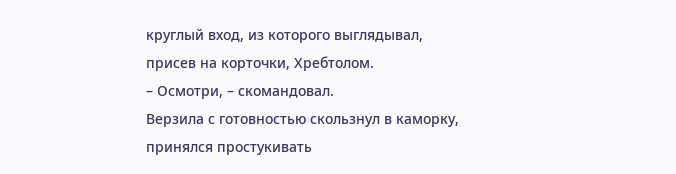круглый вход, из которого выглядывал, присев на корточки, Хребтолом.
– Осмотри, – скомандовал.
Верзила с готовностью скользнул в каморку, принялся простукивать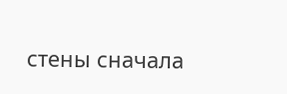стены сначала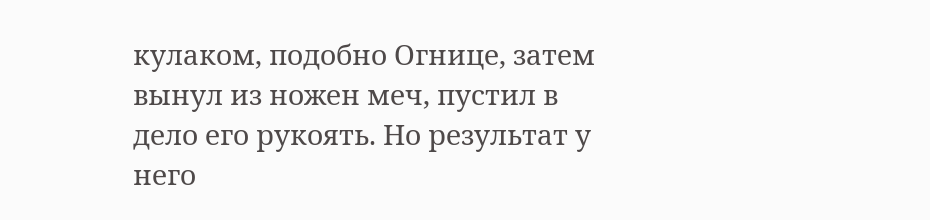кулаком, подобно Огнице, затем вынул из ножен меч, пустил в дело его рукоять. Но результат у него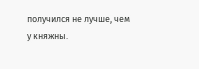получился не лучше, чем у княжны.